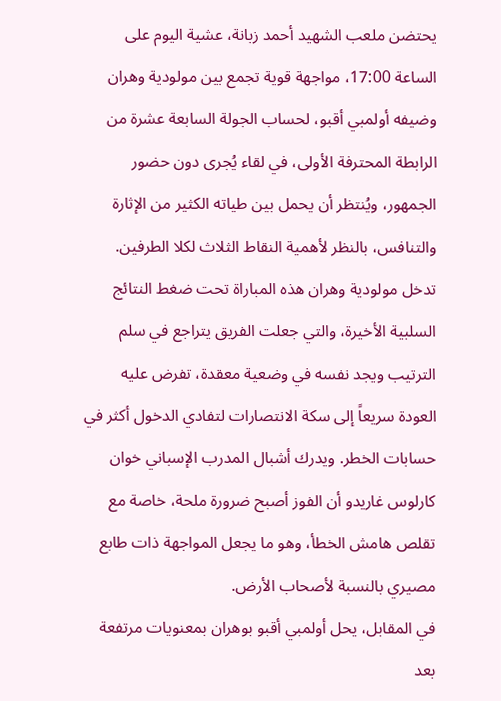يحتضن ملعب الشهيد أحمد زبانة، عشية اليوم على الساعة 17:00، مواجهة قوية تجمع بين مولودية وهران وضيفه أولمبي أقبو، لحساب الجولة السابعة عشرة من الرابطة المحترفة الأولى، في لقاء يُجرى دون حضور الجمهور، ويُنتظر أن يحمل بين طياته الكثير من الإثارة والتنافس، بالنظر لأهمية النقاط الثلاث لكلا الطرفين.
تدخل مولودية وهران هذه المباراة تحت ضغط النتائج السلبية الأخيرة، والتي جعلت الفريق يتراجع في سلم الترتيب ويجد نفسه في وضعية معقدة، تفرض عليه العودة سريعاً إلى سكة الانتصارات لتفادي الدخول أكثر في حسابات الخطر. ويدرك أشبال المدرب الإسباني خوان كارلوس غاريدو أن الفوز أصبح ضرورة ملحة، خاصة مع تقلص هامش الخطأ، وهو ما يجعل المواجهة ذات طابع مصيري بالنسبة لأصحاب الأرض.
في المقابل، يحل أولمبي أقبو بوهران بمعنويات مرتفعة بعد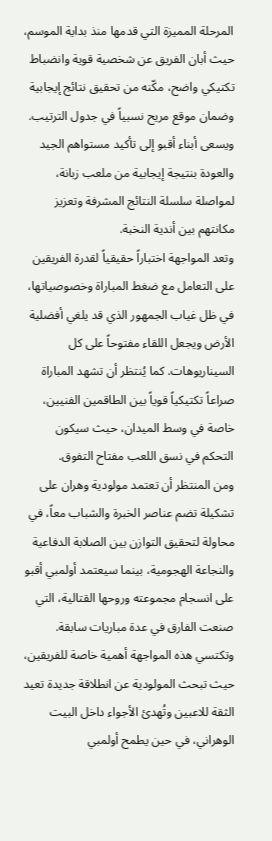المرحلة المميزة التي قدمها منذ بداية الموسم، حيث أبان الفريق عن شخصية قوية وانضباط تكتيكي واضح، مكّنه من تحقيق نتائج إيجابية وضمان موقع مريح نسبياً في جدول الترتيب. ويسعى أبناء أقبو إلى تأكيد مستواهم الجيد والعودة بنتيجة إيجابية من ملعب زبانة، لمواصلة سلسلة النتائج المشرفة وتعزيز مكانتهم بين أندية النخبة.
وتعد المواجهة اختباراً حقيقياً لقدرة الفريقين على التعامل مع ضغط المباراة وخصوصياتها، في ظل غياب الجمهور الذي قد يلغي أفضلية الأرض ويجعل اللقاء مفتوحاً على كل السيناريوهات. كما يُنتظر أن تشهد المباراة صراعاً تكتيكياً قوياً بين الطاقمين الفنيين، خاصة في وسط الميدان، حيث سيكون التحكم في نسق اللعب مفتاح التفوق.
ومن المنتظر أن تعتمد مولودية وهران على تشكيلة تضم عناصر الخبرة والشباب معاً، في محاولة لتحقيق التوازن بين الصلابة الدفاعية والنجاعة الهجومية، بينما سيعتمد أولمبي أقبو على انسجام مجموعته وروحها القتالية، التي صنعت الفارق في عدة مباريات سابقة.
وتكتسي هذه المواجهة أهمية خاصة للفريقين، حيث تبحث المولودية عن انطلاقة جديدة تعيد الثقة للاعبين وتُهدئ الأجواء داخل البيت الوهراني، في حين يطمح أولمبي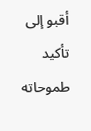أقبو إلى تأكيد طموحاته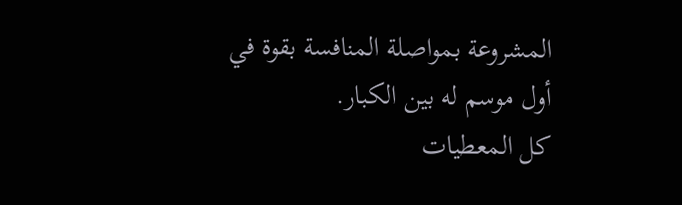المشروعة بمواصلة المنافسة بقوة في أول موسم له بين الكبار.
كل المعطيات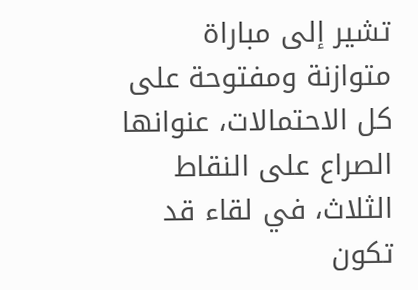تشير إلى مباراة متوازنة ومفتوحة على كل الاحتمالات، عنوانها الصراع على النقاط الثلاث، في لقاء قد تكون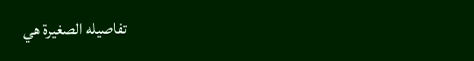تفاصيله الصغيرة هي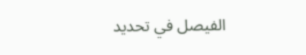الفيصل في تحديد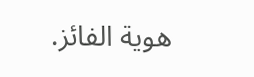هوية الفائز.